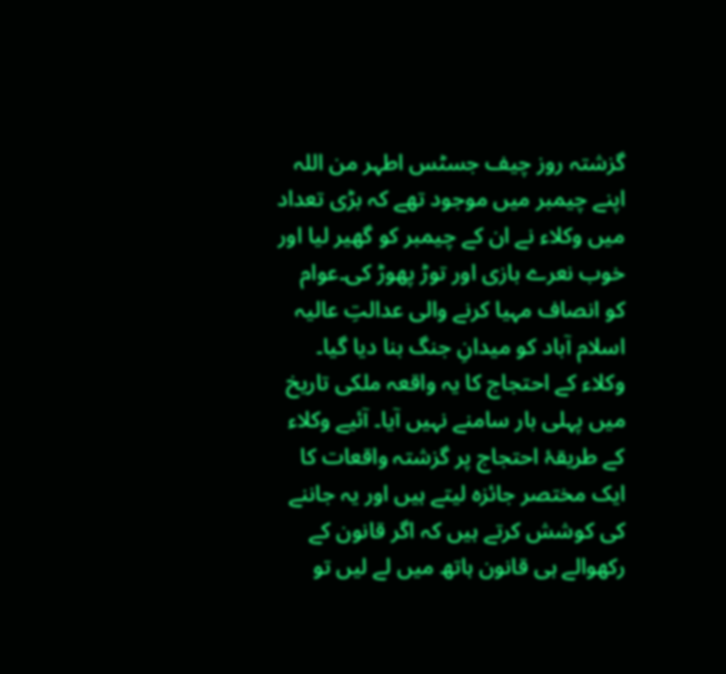گزشتہ روز چیف جسٹس اطہر من اللہ اپنے چیمبر میں موجود تھے کہ بڑی تعداد میں وکلاء نے ان کے چیمبر کو گھیر لیا اور خوب نعرے بازی اور توڑ پھوڑ کی۔عوام کو انصاف مہیا کرنے والی عدالتِ عالیہ اسلام آباد کو میدانِ جنگ بنا دیا گیا۔
وکلاء کے احتجاج کا یہ واقعہ ملکی تاریخ میں پہلی بار سامنے نہیں آیا۔ آئیے وکلاء کے طریقۂ احتجاج پر گزشتہ واقعات کا ایک مختصر جائزہ لیتے ہیں اور یہ جاننے کی کوشش کرتے ہیں کہ اگر قانون کے رکھوالے ہی قانون ہاتھ میں لے لیں تو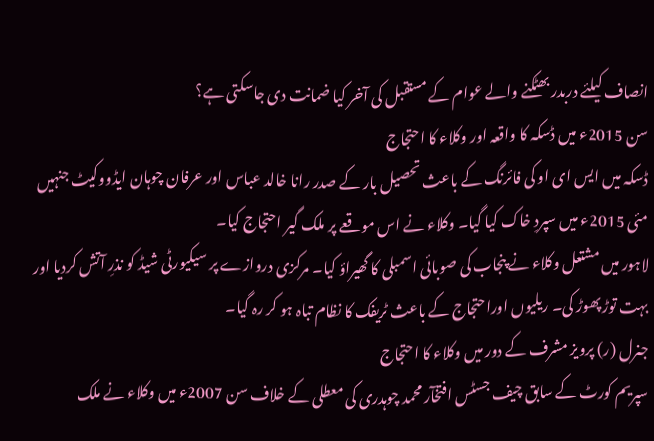انصاف کیلئے دربدر بھٹکنے والے عوام کے مستقبل کی آخر کیا ضمانت دی جاسکتی ہے؟
سن 2015ء میں ڈسکہ کا واقعہ اور وکلاء کا احتجاج
ڈسکہ میں ایس ای او کی فائرنگ کے باعث تحصیل بار کے صدر رانا خالد عباس اور عرفان چوہان ایڈووکیٹ جنہیں مئی 2015ء میں سپردِ خاک کیا گیا۔ وکلاء نے اس موقعے پر ملک گیر احتجاج کیا۔
لاہور میں مشتعل وکلاء نے پنجاب کی صوبائی اسمبلی کا گھیراؤ کیا۔ مرکزی دروازے پر سیکیورٹی شیڈ کو نذرِ آتش کردیا اور بہت توڑ پھوڑ کی۔ ریلیوں اوراحتجاج کے باعث ٹریفک کا نظام تباہ ہو کر رہ گیا۔
جنرل (ر) پرویز مشرف کے دور میں وکلاء کا احتجاج
سپریم کورٹ کے سابق چیف جسٹس افتخآر محمد چوہدری کی معطلی کے خلاف سن 2007ء میں وکلاء نے ملک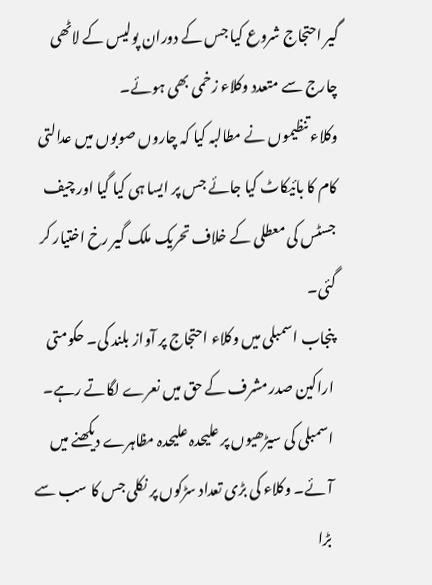گیر احتجاج شروع کیا جس کے دوران پولیس کے لاٹھی چارج سے متعدد وکلاء زخمی بھی ہوئے۔
وکلاء تنظیموں نے مطالبہ کیا کہ چاروں صوبوں میں عدالتی کام کا بائیکاٹ کیا جائے جس پر ایسا ہی کیا گیا اور چیف جسٹس کی معطلی کے خلاف تحریک ملک گیر رخ اختیار کر گئی۔
پنجاب اسمبلی میں وکلاء احتجاج پر آواز بلند کی۔ حکومتی اراکین صدر مشرف کے حق میں نعرے لگاتے رہے۔ اسمبلی کی سیڑھیوں پر علیحدہ علیحدہ مظاہرے دیکھنے میں آئے۔ وکلاء کی بڑی تعداد سڑکوں پر نکلی جس کا سب سے بڑا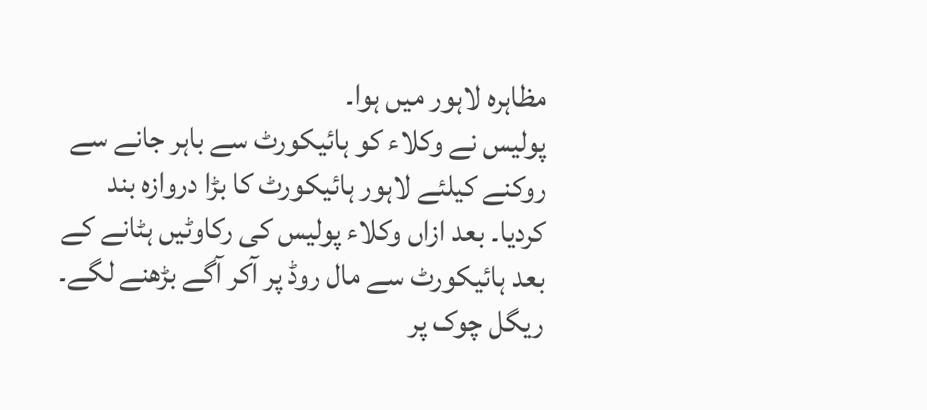مظاہرہ لاہور میں ہوا۔
پولیس نے وکلاء کو ہائیکورٹ سے باہر جانے سے روکنے کیلئے لاہور ہائیکورٹ کا بڑا دروازہ بند کردیا۔ بعد ازاں وکلاء پولیس کی رکاوٹیں ہٹانے کے بعد ہائیکورٹ سے مال روڈ پر آکر آگے بڑھنے لگے۔ ریگل چوک پر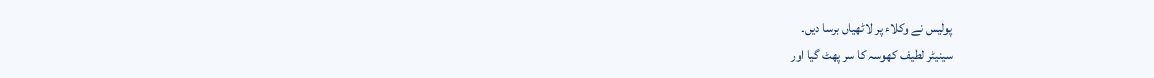پولیس نے وکلاء پر لاٹھیاں برسا دیں۔
سینیٹر لطیف کھوسہ کا سر پھٹ گیا اور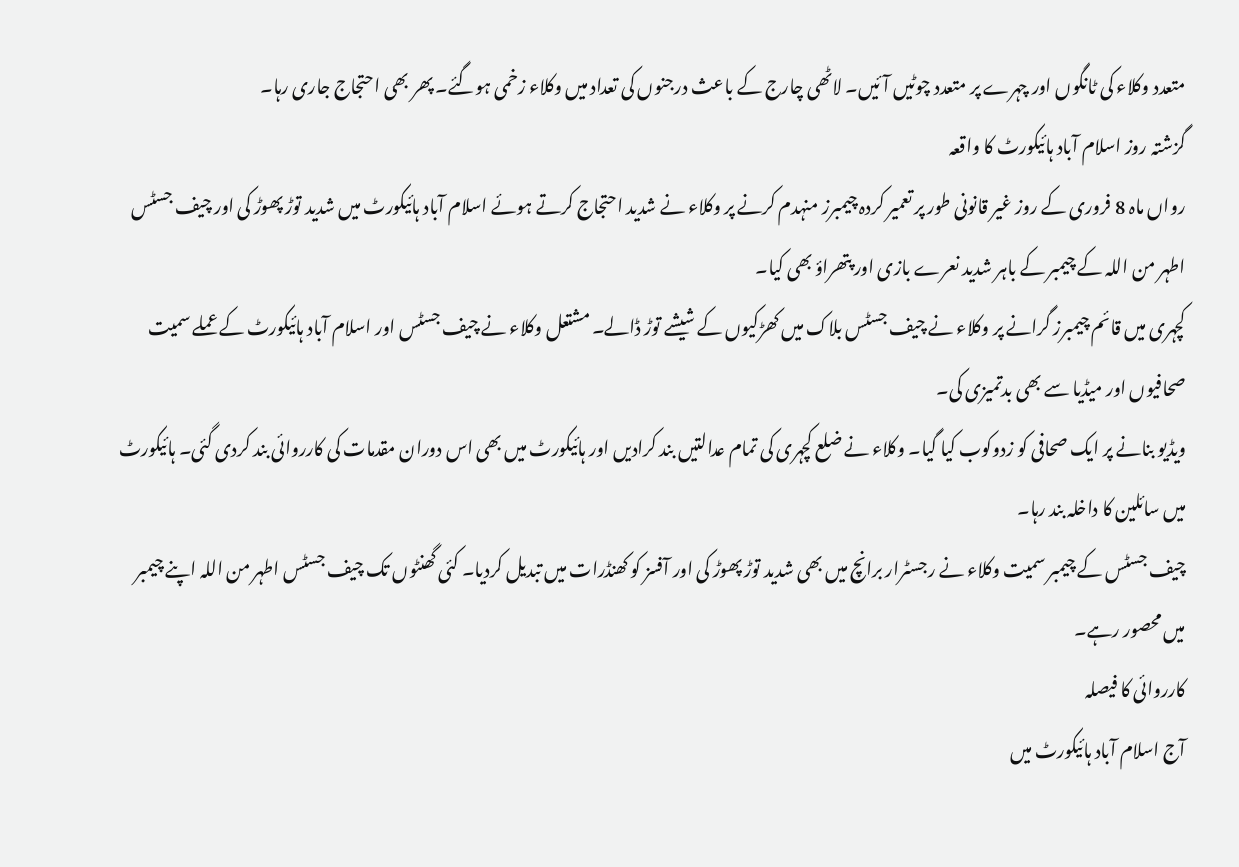متعدد وکلاء کی ٹانگوں اور چہرے پر متعدد چوٹیں آئیں۔ لاٹھی چارج کے باعث درجنوں کی تعداد میں وکلاء زخمی ہوگئے۔ پھر بھی احتجاج جاری رہا۔
گزشتہ روز اسلام آباد ہائیکورٹ کا واقعہ
رواں ماہ 8 فروری کے روز غیر قانونی طور پر تعمیر کردہ چیمبرز منہدم کرنے پر وکلاء نے شدید احتجاج کرتے ہوئے اسلام آباد ہائیکورٹ میں شدید توڑ پھوڑ کی اور چیف جسٹس اطہر من اللہ کے چیمبر کے باہر شدید نعرے بازی اور پتھراؤ بھی کیا۔
کچہری میں قائم چیمبرز گرانے پر وکلاء نے چیف جسٹس بلاک میں کھڑکیوں کے شیشے توڑ ڈالے۔ مشتعل وکلاء نے چیف جسٹس اور اسلام آباد ہائیکورٹ کے عملے سمیت صحافیوں اور میڈیا سے بھی بدتمیزی کی۔
ویڈیو بنانے پر ایک صحافی کو زدوکوب کیا گیا۔ وکلاء نے ضلع کچہری کی تمام عدالتیں بند کرادیں اور ہائیکورٹ میں بھی اس دوران مقدمات کی کارروائی بند کردی گئی۔ ہائیکورٹ میں سائلین کا داخلہ بند رہا۔
چیف جسٹس کے چیمبر سمیت وکلاء نے رجسٹرار برانچ میں بھی شدید توڑ پھوڑ کی اور آفسز کو کھنڈرات میں تبدیل کردیا۔ کئی گھنٹوں تک چیف جسٹس اطہر من اللہ اپنے چیمبر میں محصور رہے۔
کارروائی کا فیصلہ
آج اسلام آباد ہائیکورٹ میں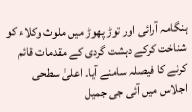ہنگامہ آرائی اور توڑ پھوڑ میں ملوث وکلاء کو شناخت کرکے دہشت گردی کے مقدمات قائم کرنے کا فیصلہ سامنے آیا۔ اعلیٰ سطحی اجلاس میں آئی جی جمیل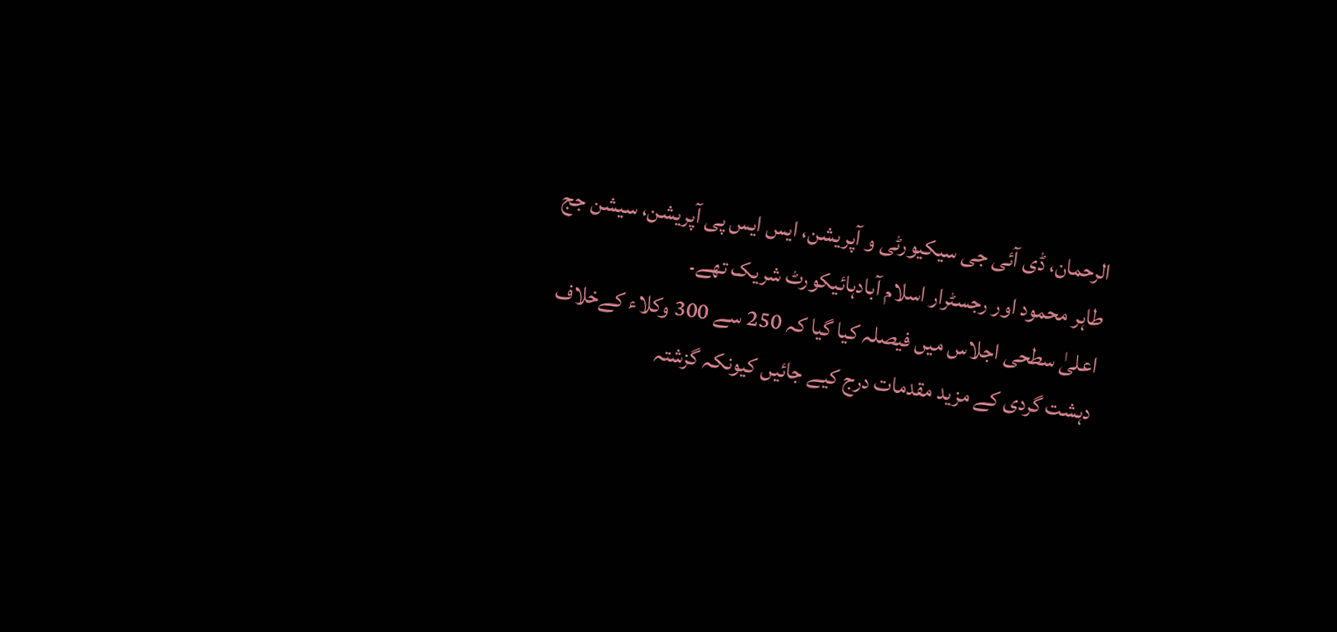الرحمان، ڈی آئی جی سیکیورٹی و آپریشن، ایس ایس پی آپریشن، سیشن جج طاہر محمود اور رجسٹرار اسلام آبادہائیکورٹ شریک تھے۔
اعلیٰ سطحی اجلاس میں فیصلہ کیا گیا کہ 250 سے 300 وکلاء کےخلاف دہشت گردی کے مزید مقدمات درج کیے جائیں کیونکہ گزشتہ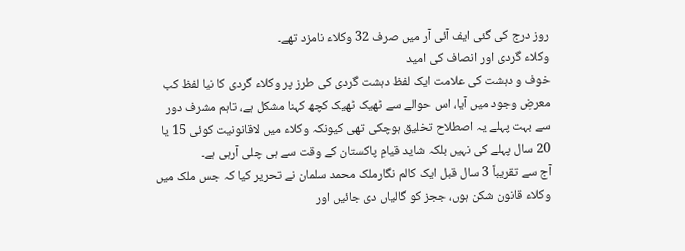روز درج کی گئی ایف آئی آر میں صرف 32 وکلاء نامزد تھے۔
وکلاء گردی اور انصاف کی امید
خوف و دہشت کی علامت ایک لفظ دہشت گردی کی طرز پر وکلاء گردی کا نیا لفظ کب معرضِ وجود میں آیا، اس حوالے سے ٹھیک ٹھیک کچھ کہنا مشکل ہے، تاہم مشرف دور سے بہت پہلے یہ اصطلاح تخلیق ہوچکی تھی کیونکہ وکلاء میں لاقانونیت کوئی 15 یا 20 سال پہلے کی نہیں بلکہ شاید قیامِ پاکستان کے وقت سے ہی چلی آرہی ہے۔
آج سے تقریباً 3 سال قبل ایک کالم نگارملک محمد سلمان نے تحریر کیا کہ جس ملک میں وکلاء قانون شکن ہوں، ججز کو گالیاں دی جائیں اور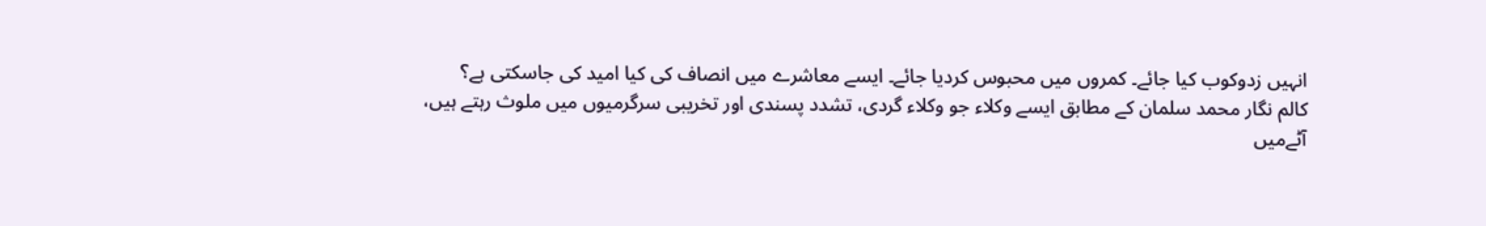انہیں زدوکوب کیا جائے۔ کمروں میں محبوس کردیا جائے۔ ایسے معاشرے میں انصاف کی کیا امید کی جاسکتی ہے؟
کالم نگار محمد سلمان کے مطابق ایسے وکلاء جو وکلاء گردی، تشدد پسندی اور تخریبی سرگرمیوں میں ملوث رہتے ہیں، آٹےمیں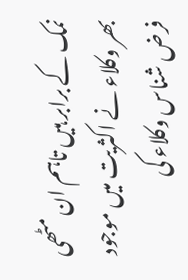نمک کے برابر ہیں تاہم ان مٹھی بھر وکلاء نے اکثریت میں موجود فرض شناس وکلاء کی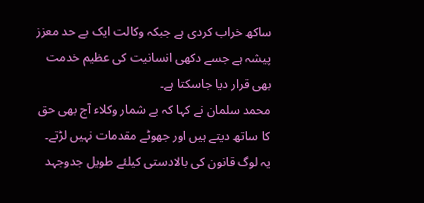ساکھ خراب کردی ہے جبکہ وکالت ایک بے حد معزز پیشہ ہے جسے دکھی انسانیت کی عظیم خدمت بھی قرار دیا جاسکتا ہے۔
محمد سلمان نے کہا کہ بے شمار وکلاء آج بھی حق کا ساتھ دیتے ہیں اور جھوٹے مقدمات نہیں لڑتے۔ یہ لوگ قانون کی بالادستی کیلئے طویل جدوجہد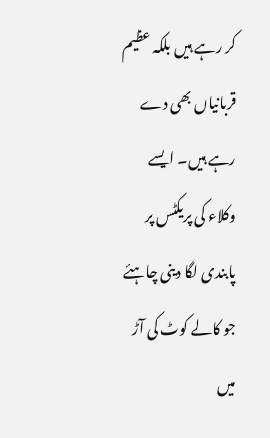کر رہے ہیں بلکہ عظیم قربانیاں بھی دے رہے ہیں۔ ایسے وکلاء کی پریکٹس پر پابندی لگا دینی چاہئے جو کالے کوٹ کی آڑ میں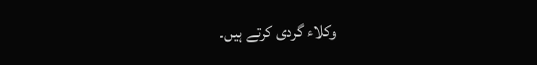وکلاء گردی کرتے ہیں۔